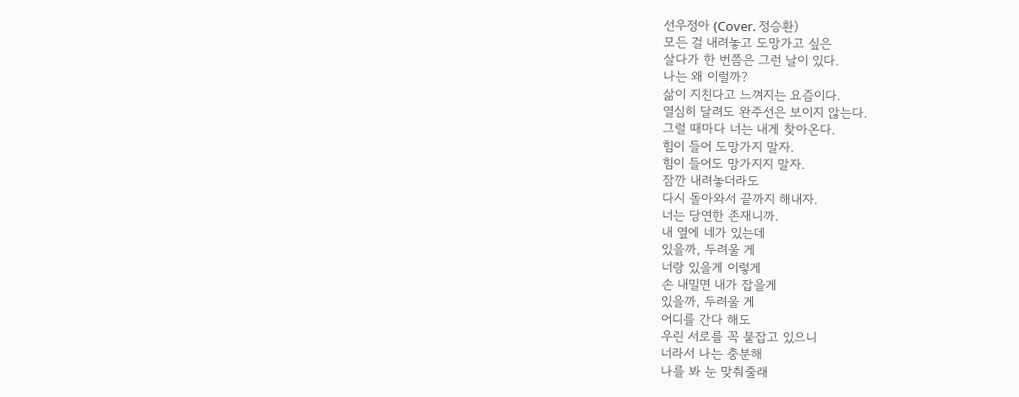선우정아 (Cover. 정승환)
모든 걸 내려놓고 도망가고 싶은
살다가 한 번쯤은 그런 날이 있다.
나는 왜 이럴까?
삶이 지친다고 느껴지는 요즘이다.
열심히 달려도 완주선은 보이지 않는다.
그럴 때마다 너는 내게 찾아온다.
힘이 들어 도망가지 말자.
힘이 들어도 망가지지 말자.
잠깐 내려놓더라도
다시 돌아와서 끝까지 해내자.
너는 당연한 존재니까.
내 옆에 네가 있는데
있을까, 두려울 게
너랑 있을게 이렇게
손 내밀면 내가 잡을게
있을까, 두려울 게
어디를 간다 해도
우린 서로를 꼭 붙잡고 있으니
너라서 나는 충분해
나를 봐 눈 맞춰줄래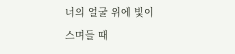너의 얼굴 위에 빛이 스며들 때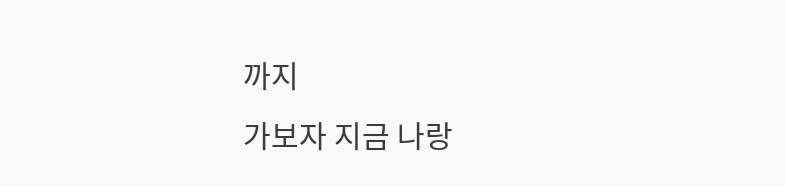까지
가보자 지금 나랑